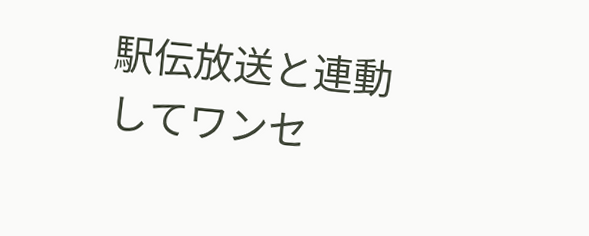駅伝放送と連動してワンセ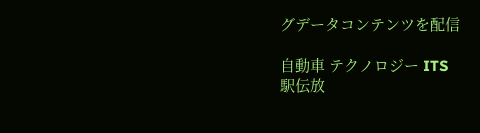グデータコンテンツを配信

自動車 テクノロジー ITS
駅伝放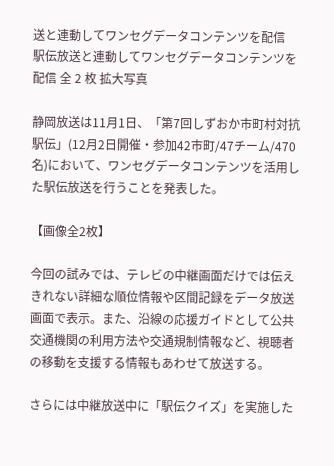送と連動してワンセグデータコンテンツを配信
駅伝放送と連動してワンセグデータコンテンツを配信 全 2 枚 拡大写真

静岡放送は11月1日、「第7回しずおか市町村対抗駅伝」(12月2日開催・参加42市町/47チーム/470名)において、ワンセグデータコンテンツを活用した駅伝放送を行うことを発表した。

【画像全2枚】

今回の試みでは、テレビの中継画面だけでは伝えきれない詳細な順位情報や区間記録をデータ放送画面で表示。また、沿線の応援ガイドとして公共交通機関の利用方法や交通規制情報など、視聴者の移動を支援する情報もあわせて放送する。

さらには中継放送中に「駅伝クイズ」を実施した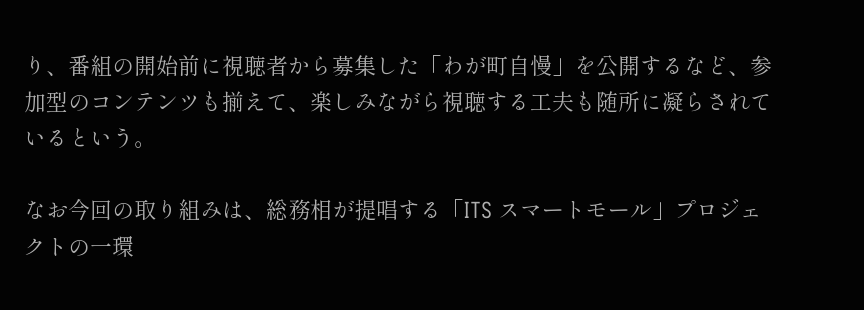り、番組の開始前に視聴者から募集した「わが町自慢」を公開するなど、参加型のコンテンツも揃えて、楽しみながら視聴する工夫も随所に凝らされているという。

なお今回の取り組みは、総務相が提唱する「ITS スマートモール」プロジェクトの一環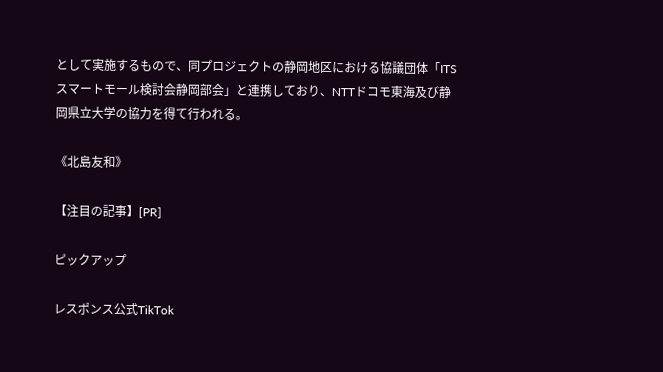として実施するもので、同プロジェクトの静岡地区における協議団体「ITSスマートモール検討会静岡部会」と連携しており、NTTドコモ東海及び静岡県立大学の協力を得て行われる。

《北島友和》

【注目の記事】[PR]

ピックアップ

レスポンス公式TikTok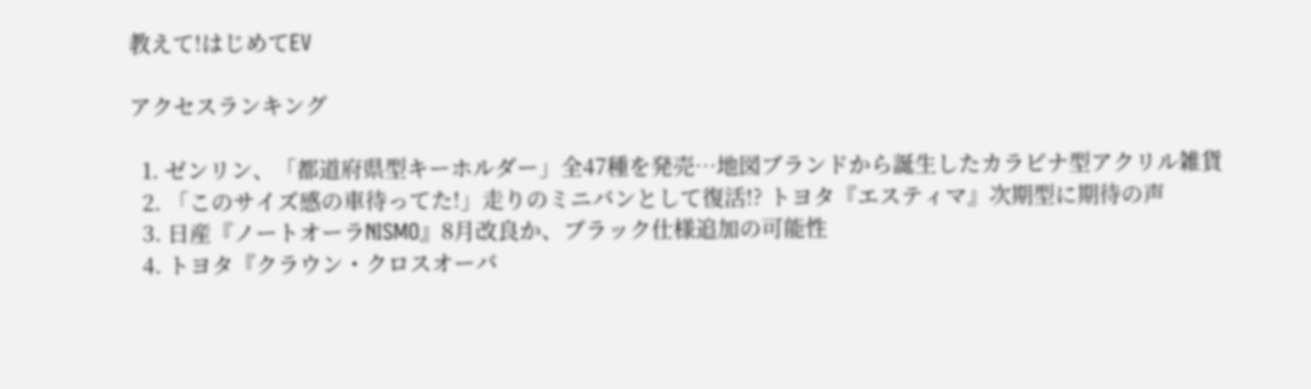教えて!はじめてEV

アクセスランキング

  1. ゼンリン、「都道府県型キーホルダー」全47種を発売…地図ブランドから誕生したカラビナ型アクリル雑貨
  2. 「このサイズ感の車待ってた!」走りのミニバンとして復活!? トヨタ『エスティマ』次期型に期待の声
  3. 日産『ノートオーラNISMO』8月改良か、ブラック仕様追加の可能性
  4. トヨタ『クラウン・クロスオーバ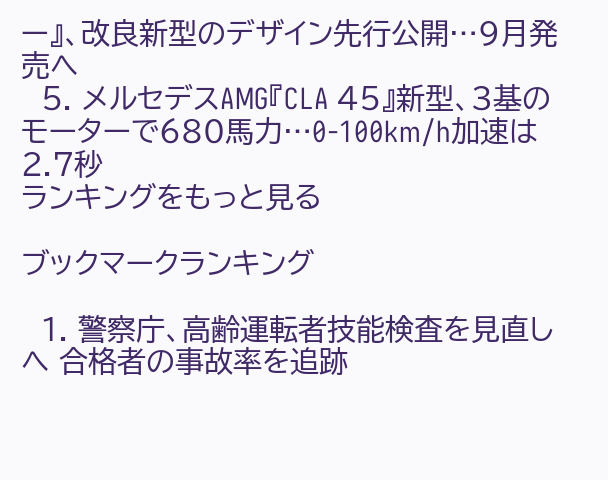ー』、改良新型のデザイン先行公開…9月発売へ
  5. メルセデスAMG『CLA 45』新型、3基のモーターで680馬力…0-100km/h加速は2.7秒
ランキングをもっと見る

ブックマークランキング

  1. 警察庁、高齢運転者技能検査を見直しへ 合格者の事故率を追跡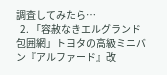調査してみたら…
  2. 「容赦なきエルグランド包囲網」トヨタの高級ミニバン『アルファード』改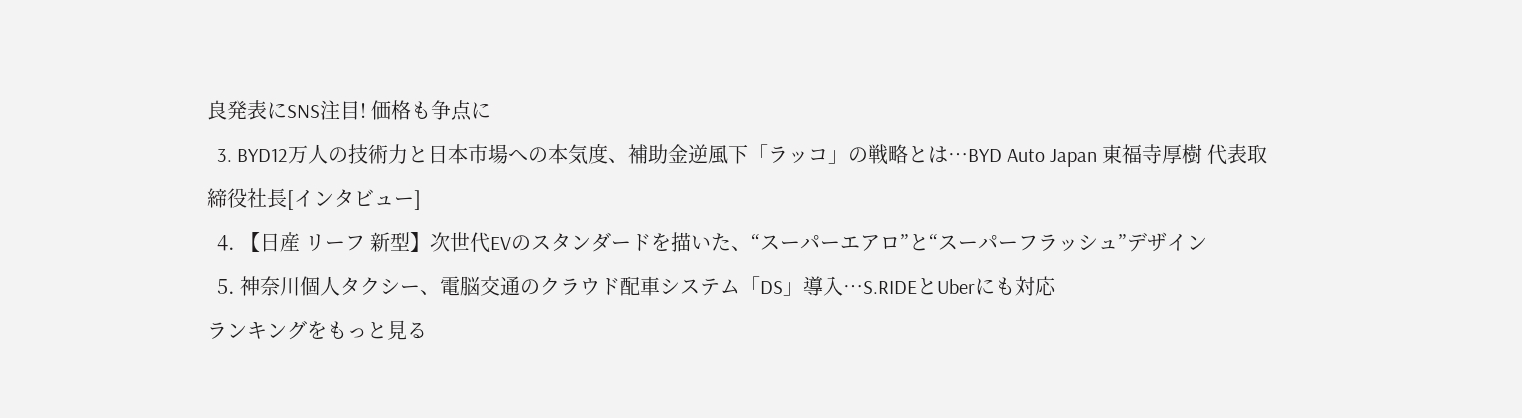良発表にSNS注目! 価格も争点に
  3. BYD12万人の技術力と日本市場への本気度、補助金逆風下「ラッコ」の戦略とは…BYD Auto Japan 東福寺厚樹 代表取締役社長[インタビュー]
  4. 【日産 リーフ 新型】次世代EVのスタンダードを描いた、“スーパーエアロ”と“スーパーフラッシュ”デザイン
  5. 神奈川個人タクシー、電脳交通のクラウド配車システム「DS」導入…S.RIDEとUberにも対応
ランキングをもっと見る